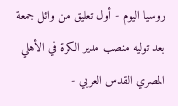روسيا اليوم - أول تعليق من وائل جمعة بعد توليه منصب مدير الكرة في الأهلي المصري القدس العربي -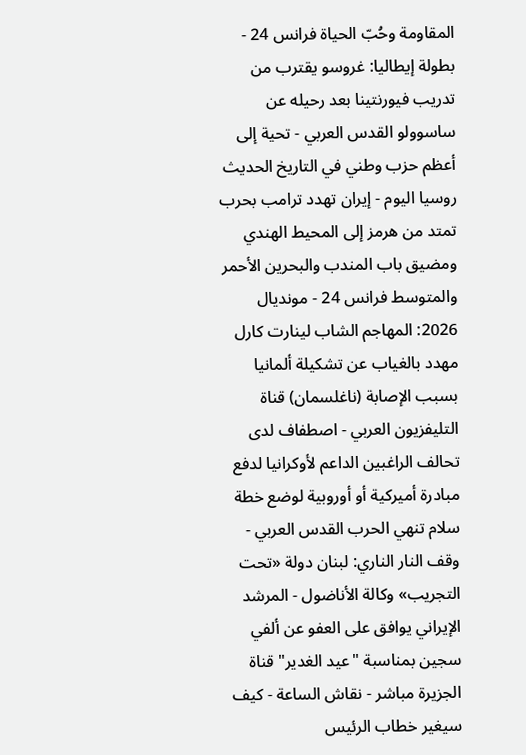المقاومة وحُبّ الحياة فرانس 24 - بطولة إيطاليا: غروسو يقترب من تدريب فيورنتينا بعد رحيله عن ساسوولو القدس العربي - تحية إلى أعظم حزب وطني في التاريخ الحديث روسيا اليوم - إيران تهدد ترامب بحرب تمتد من هرمز إلى المحيط الهندي ومضيق باب المندب والبحرين الأحمر والمتوسط فرانس 24 - مونديال 2026: المهاجم الشاب لينارت كارل مهدد بالغياب عن تشكيلة ألمانيا بسبب الإصابة (ناغلسمان) قناة التليفزيون العربي - اصطفاف لدى تحالف الراغبين الداعم لأوكرانيا لدفع مبادرة أميركية أو أوروبية لوضع خطة سلام تنهي الحرب القدس العربي - وقف النار الناري: لبنان دولة «تحت التجريب» وكالة الأناضول - المرشد الإيراني يوافق على العفو عن ألفي سجين بمناسبة "عيد الغدير" قناة الجزيرة مباشر - نقاش الساعة - كيف سيغير خطاب الرئيس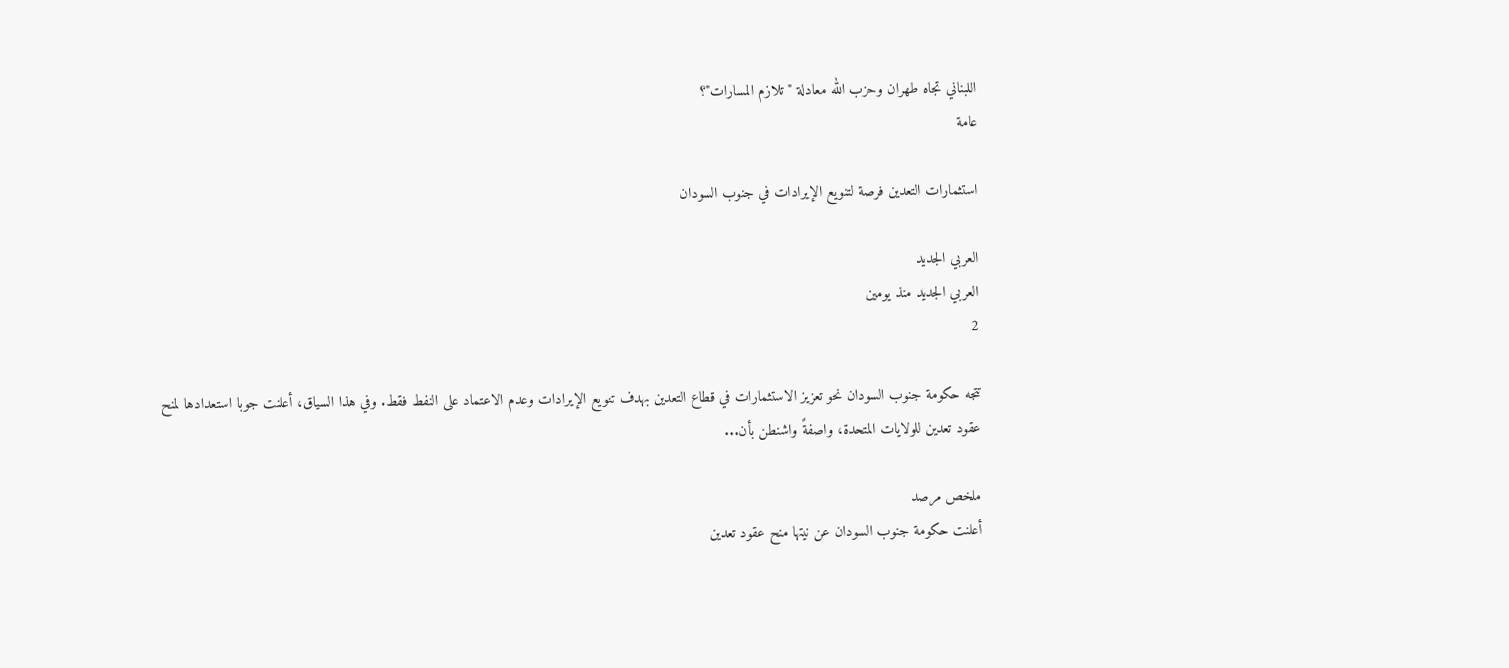اللبناني تجاه طهران وحزب الله معادلة "تلازم المسارات"؟
عامة

استثمارات التعدين فرصة لتنويع الإيرادات في جنوب السودان

العربي الجديد
العربي الجديد منذ يومين
2

تتجه حكومة جنوب السودان نحو تعزيز الاستثمارات في قطاع التعدين بهدف تنويع الإيرادات وعدم الاعتماد على النفط فقط. وفي هذا السياق، أعلنت جوبا استعدادها لمنح عقود تعدين للولايات المتحدة، واصفةً واشنطن بأن...

ملخص مرصد
أعلنت حكومة جنوب السودان عن نيتها منح عقود تعدين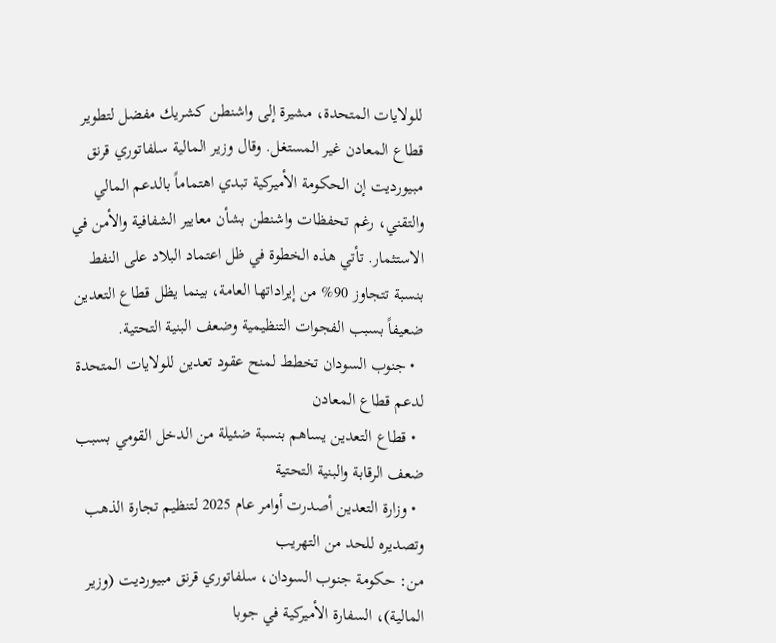للولايات المتحدة، مشيرة إلى واشنطن كشريك مفضل لتطوير قطاع المعادن غير المستغل. وقال وزير المالية سلفاتوري قرنق مبيورديت إن الحكومة الأميركية تبدي اهتماماً بالدعم المالي والتقني، رغم تحفظات واشنطن بشأن معايير الشفافية والأمن في الاستثمار. تأتي هذه الخطوة في ظل اعتماد البلاد على النفط بنسبة تتجاوز 90% من إيراداتها العامة، بينما يظل قطاع التعدين ضعيفاً بسبب الفجوات التنظيمية وضعف البنية التحتية.
  • جنوب السودان تخطط لمنح عقود تعدين للولايات المتحدة لدعم قطاع المعادن
  • قطاع التعدين يساهم بنسبة ضئيلة من الدخل القومي بسبب ضعف الرقابة والبنية التحتية
  • وزارة التعدين أصدرت أوامر عام 2025 لتنظيم تجارة الذهب وتصديره للحد من التهريب
من: حكومة جنوب السودان، سلفاتوري قرنق مبيورديت (وزير المالية)، السفارة الأميركية في جوبا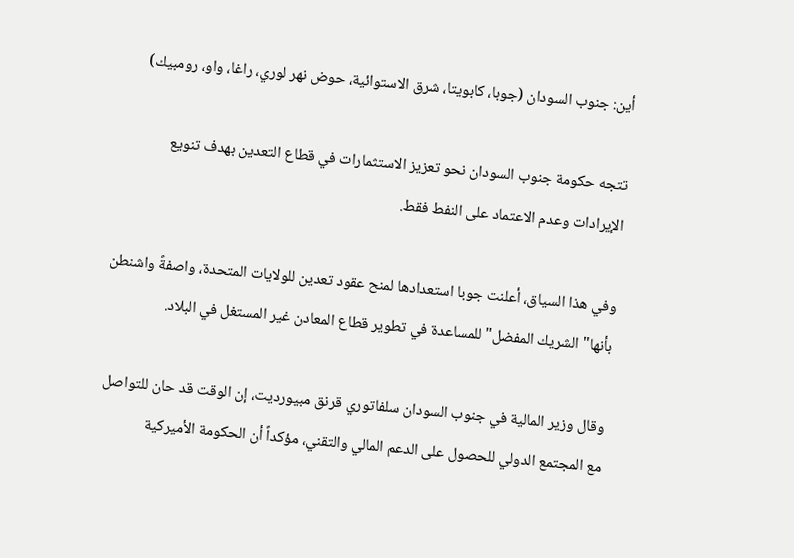أين: جنوب السودان (جوبا، كابويتا، شرق الاستوائية، حوض نهر لوري، راغا، واو، رومبيك)

تتجه حكومة جنوب السودان نحو تعزيز الاستثمارات في قطاع التعدين بهدف تنويع الإيرادات وعدم الاعتماد على النفط فقط.

وفي هذا السياق، أعلنت جوبا استعدادها لمنح عقود تعدين للولايات المتحدة، واصفةً واشنطن بأنها" الشريك المفضل" للمساعدة في تطوير قطاع المعادن غير المستغل في البلاد.

وقال وزير المالية في جنوب السودان سلفاتوري قرنق مبيورديت، إن الوقت قد حان للتواصل مع المجتمع الدولي للحصول على الدعم المالي والتقني، مؤكداً أن الحكومة الأميركية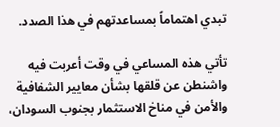تبدي اهتماماً بمساعدتهم في هذا الصدد.

تأتي هذه المساعي في وقت أعربت فيه واشنطن عن قلقها بشأن معايير الشفافية والأمن في مناخ الاستثمار بجنوب السودان،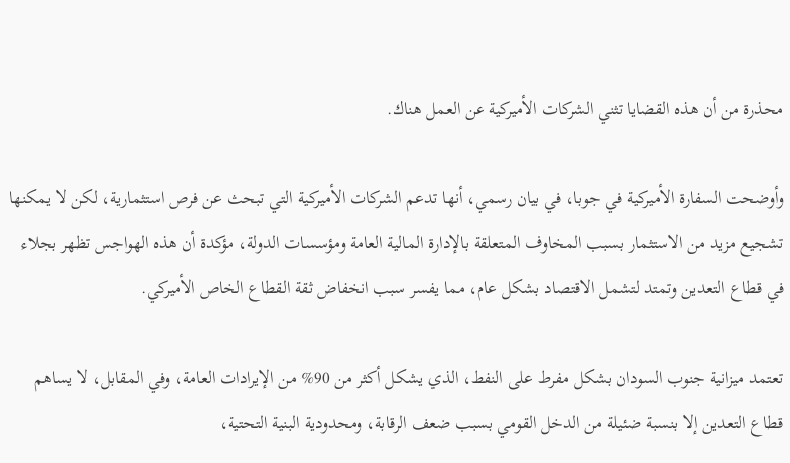محذرة من أن هذه القضايا تثني الشركات الأميركية عن العمل هناك.

وأوضحت السفارة الأميركية في جوبا، في بيان رسمي، أنها تدعم الشركات الأميركية التي تبحث عن فرص استثمارية، لكن لا يمكنها تشجيع مزيد من الاستثمار بسبب المخاوف المتعلقة بالإدارة المالية العامة ومؤسسات الدولة، مؤكدة أن هذه الهواجس تظهر بجلاء في قطاع التعدين وتمتد لتشمل الاقتصاد بشكل عام، مما يفسر سبب انخفاض ثقة القطاع الخاص الأميركي.

تعتمد ميزانية جنوب السودان بشكل مفرط على النفط، الذي يشكل أكثر من 90% من الإيرادات العامة، وفي المقابل، لا يساهم قطاع التعدين إلا بنسبة ضئيلة من الدخل القومي بسبب ضعف الرقابة، ومحدودية البنية التحتية،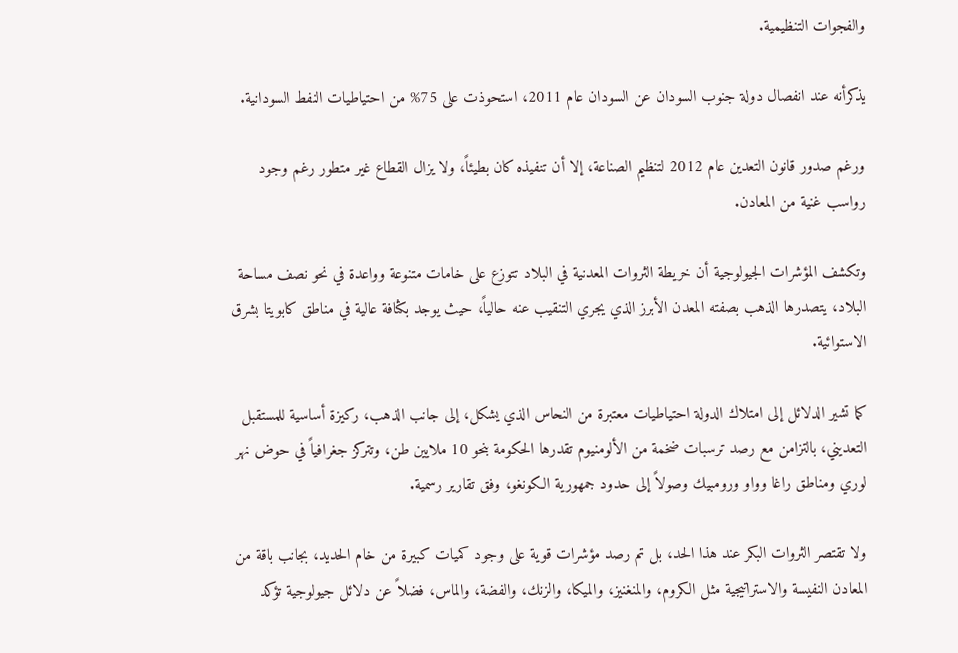والفجوات التنظيمية.

يذكرأنه عند انفصال دولة جنوب السودان عن السودان عام 2011، استحوذت على 75% من احتياطيات النفط السودانية.

ورغم صدور قانون التعدين عام 2012 لتنظيم الصناعة، إلا أن تنفيذه كان بطيئاً، ولا يزال القطاع غير متطور رغم وجود رواسب غنية من المعادن.

وتكشف المؤشرات الجيولوجية أن خريطة الثروات المعدنية في البلاد تتوزع على خامات متنوعة وواعدة في نحو نصف مساحة البلاد، يتصدرها الذهب بصفته المعدن الأبرز الذي يجري التنقيب عنه حالياً، حيث يوجد بكثافة عالية في مناطق كابويتا بشرق الاستوائية.

كما تشير الدلائل إلى امتلاك الدولة احتياطيات معتبرة من النحاس الذي يشكل، إلى جانب الذهب، ركيزة أساسية للمستقبل التعديني، بالتزامن مع رصد ترسبات ضخمة من الألومنيوم تقدرها الحكومة بنحو 10 ملايين طن، وتتركز جغرافياً في حوض نهر لوري ومناطق راغا وواو ورومبيك وصولاً إلى حدود جمهورية الكونغو، وفق تقارير رسمية.

ولا تقتصر الثروات البكر عند هذا الحد، بل تم رصد مؤشرات قوية على وجود كميات كبيرة من خام الحديد، بجانب باقة من المعادن النفيسة والاستراتيجية مثل الكروم، والمنغنيز، والميكا، والزنك، والفضة، والماس، فضلاً عن دلائل جيولوجية تؤكد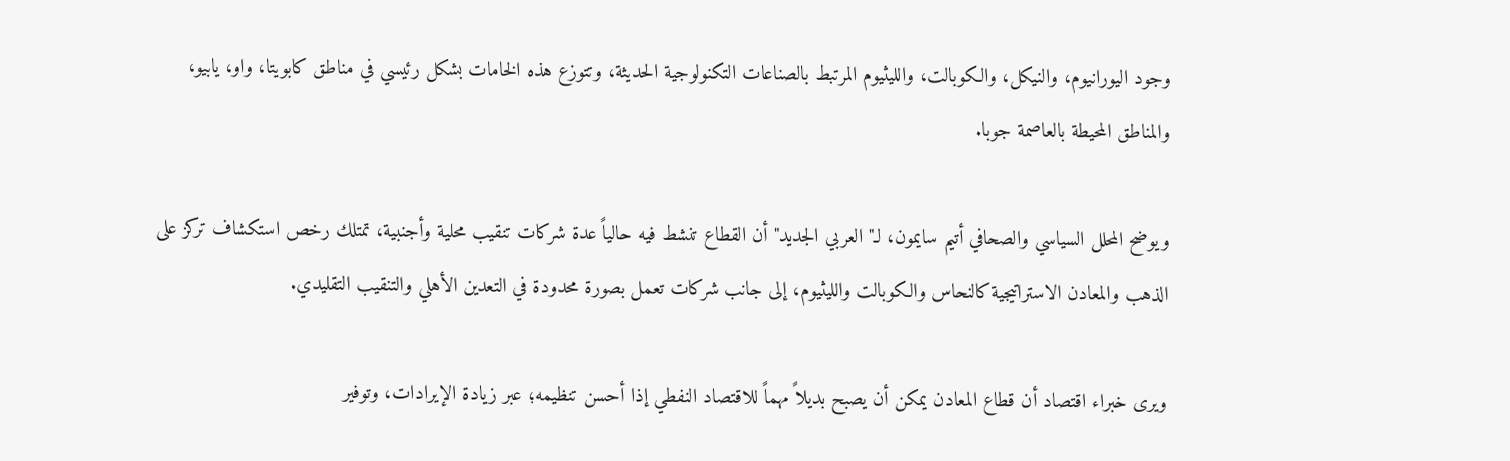وجود اليورانيوم، والنيكل، والكوبالت، والليثيوم المرتبط بالصناعات التكنولوجية الحديثة، وتتوزع هذه الخامات بشكل رئيسي في مناطق كابويتا، واو، يابيو، والمناطق المحيطة بالعاصمة جوبا.

ويوضح المحلل السياسي والصحافي أتيم سايمون، لـ" العربي الجديد" أن القطاع تنشط فيه حالياً عدة شركات تنقيب محلية وأجنبية، تمتلك رخص استكشاف تركز على الذهب والمعادن الاستراتيجية كالنحاس والكوبالت والليثيوم، إلى جانب شركات تعمل بصورة محدودة في التعدين الأهلي والتنقيب التقليدي.

ويرى خبراء اقتصاد أن قطاع المعادن يمكن أن يصبح بديلاً مهماً للاقتصاد النفطي إذا أحسن تنظيمه؛ عبر زيادة الإيرادات، وتوفير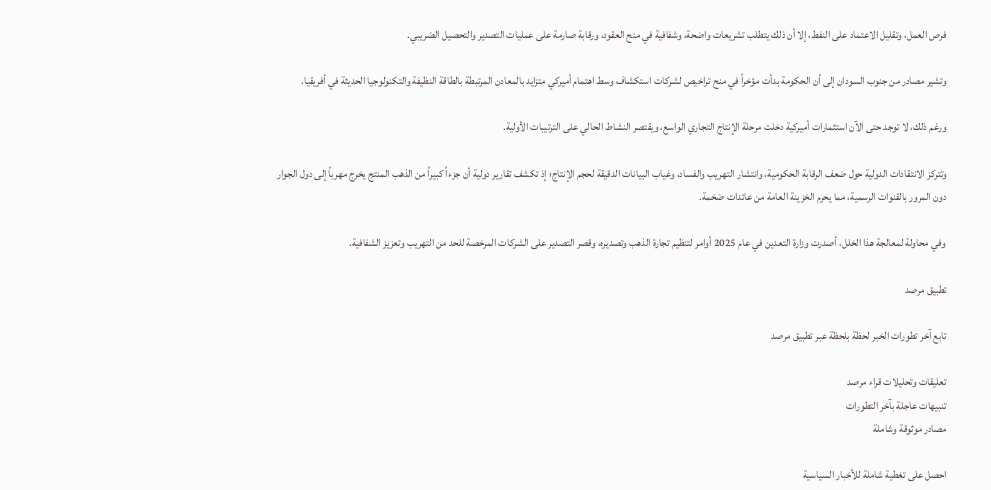فرص العمل، وتقليل الاعتماد على النفط، إلا أن ذلك يتطلب تشريعات واضحة، وشفافية في منح العقود، ورقابة صارمة على عمليات التصدير والتحصيل الضريبي.

وتشير مصادر من جنوب السودان إلى أن الحكومة بدأت مؤخراً في منح تراخيص لشركات استكشاف وسط اهتمام أميركي متزايد بالمعادن المرتبطة بالطاقة النظيفة والتكنولوجيا الحديثة في أفريقيا.

ورغم ذلك، لا توجد حتى الآن استثمارات أميركية دخلت مرحلة الإنتاج التجاري الواسع، ويقتصر النشاط الحالي على الترتيبات الأولية.

وتتركز الانتقادات الدولية حول ضعف الرقابة الحكومية، وانتشار التهريب والفساد، وغياب البيانات الدقيقة لحجم الإنتاج؛ إذ تكشف تقارير دولية أن جزءاً كبيراً من الذهب المنتج يخرج مهرباً إلى دول الجوار دون المرور بالقنوات الرسمية، مما يحرم الخزينة العامة من عائدات ضخمة.

وفي محاولة لمعالجة هذا الخلل، أصدرت وزارة التعدين في عام 2025 أوامر لتنظيم تجارة الذهب وتصديره، وقصر التصدير على الشركات المرخصة للحد من التهريب وتعزيز الشفافية.

تطبيق مرصد

تابع آخر تطورات الخبر لحظة بلحظة عبر تطبيق مرصد

تعليقات وتحليلات قراء مرصد
تنبيهات عاجلة بآخر التطورات
مصادر موثوقة وشاملة

احصل على تغطية شاملة للأخبار السياسية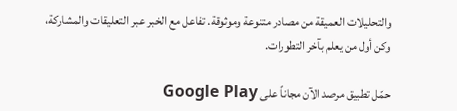والتحليلات العميقة من مصادر متنوعة وموثوقة. تفاعل مع الخبر عبر التعليقات والمشاركة، وكن أول من يعلم بآخر التطورات.

حمّل تطبيق مرصد الآن مجاناً على Google Play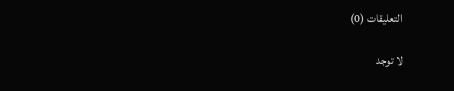التعليقات (0)

لا توجد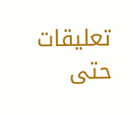تعليقات حتى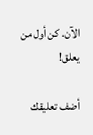الآن. كن أول من يعلق!

أضف تعليقك